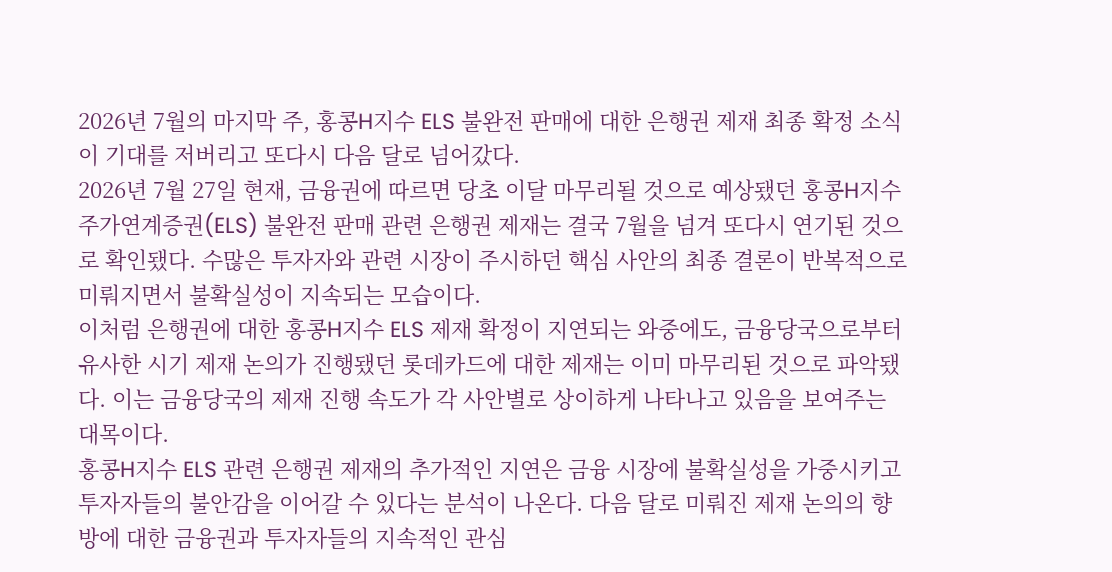2026년 7월의 마지막 주, 홍콩H지수 ELS 불완전 판매에 대한 은행권 제재 최종 확정 소식이 기대를 저버리고 또다시 다음 달로 넘어갔다.
2026년 7월 27일 현재, 금융권에 따르면 당초 이달 마무리될 것으로 예상됐던 홍콩H지수 주가연계증권(ELS) 불완전 판매 관련 은행권 제재는 결국 7월을 넘겨 또다시 연기된 것으로 확인됐다. 수많은 투자자와 관련 시장이 주시하던 핵심 사안의 최종 결론이 반복적으로 미뤄지면서 불확실성이 지속되는 모습이다.
이처럼 은행권에 대한 홍콩H지수 ELS 제재 확정이 지연되는 와중에도, 금융당국으로부터 유사한 시기 제재 논의가 진행됐던 롯데카드에 대한 제재는 이미 마무리된 것으로 파악됐다. 이는 금융당국의 제재 진행 속도가 각 사안별로 상이하게 나타나고 있음을 보여주는 대목이다.
홍콩H지수 ELS 관련 은행권 제재의 추가적인 지연은 금융 시장에 불확실성을 가중시키고 투자자들의 불안감을 이어갈 수 있다는 분석이 나온다. 다음 달로 미뤄진 제재 논의의 향방에 대한 금융권과 투자자들의 지속적인 관심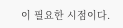이 필요한 시점이다.